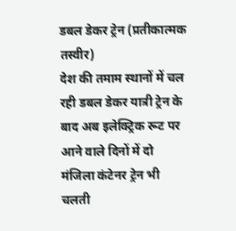डबल डेकर ट्रेन (प्रतीकात्मक तस्वीर)
देश की तमाम स्थानों में चल रही डबल डेकर यात्री ट्रेन के बाद अब इलेक्ट्रिक रूट पर आने वाले दिनों में दो मंजिला कंटेनर ट्रेन भी चलती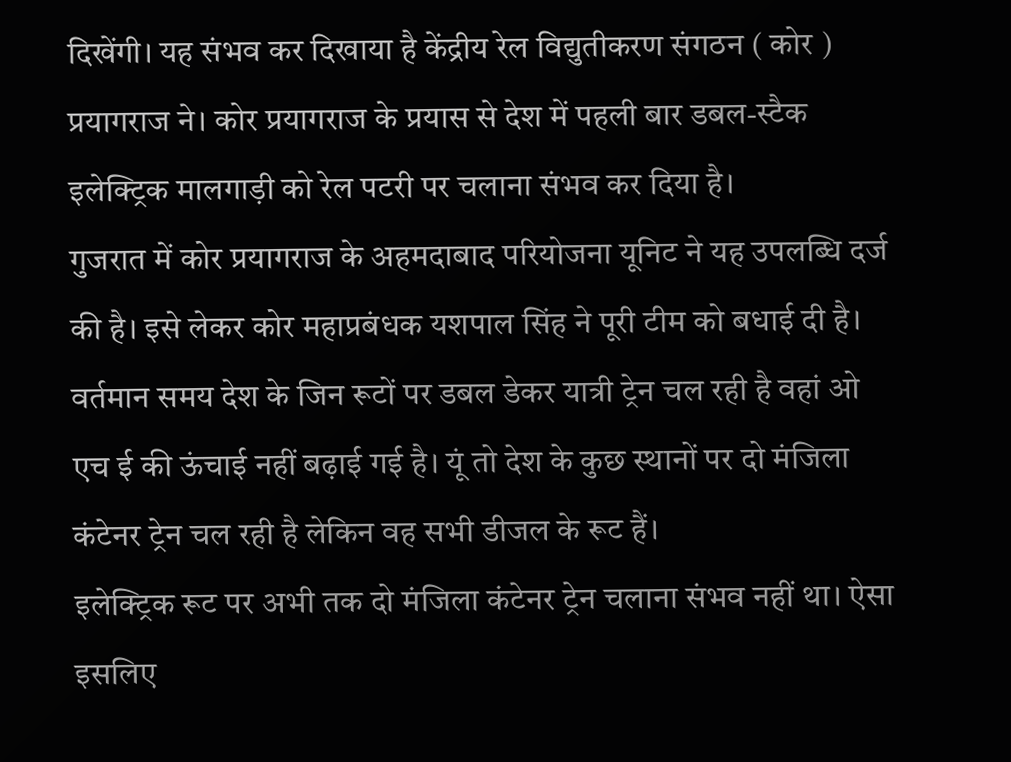दिखेंगी। यह संभव कर दिखाया है केंद्रीय रेल विद्युतीकरण संगठन ( कोर ) प्रयागराज ने। कोर प्रयागराज के प्रयास से देश में पहली बार डबल-स्टैक इलेक्ट्रिक मालगाड़ी को रेल पटरी पर चलाना संभव कर दिया है।
गुजरात में कोर प्रयागराज के अहमदाबाद परियोजना यूनिट ने यह उपलब्धि दर्ज की है। इसे लेकर कोर महाप्रबंधक यशपाल सिंह ने पूरी टीम को बधाई दी है। वर्तमान समय देश के जिन रूटों पर डबल डेकर यात्री ट्रेन चल रही है वहां ओ एच ई की ऊंचाई नहीं बढ़ाई गई है। यूं तो देश के कुछ स्थानों पर दो मंजिला कंटेनर ट्रेन चल रही है लेकिन वह सभी डीजल के रूट हैं।
इलेक्ट्रिक रूट पर अभी तक दो मंजिला कंटेनर ट्रेन चलाना संभव नहीं था। ऐसा इसलिए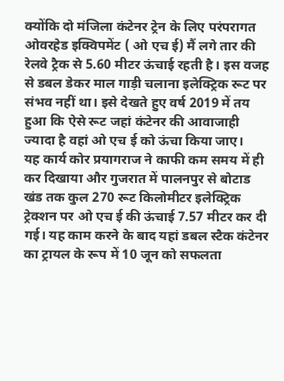क्योंकि दो मंजिला कंटेनर ट्रेन के लिए परंपरागत ओवरहेड इक्विपमेंट ( ओ एच ई) मैं लगे तार की रेलवे ट्रैक से 5.60 मीटर ऊंचाई रहती है। इस वजह से डबल डेकर माल गाड़ी चलाना इलेक्ट्रिक रूट पर संभव नहीं था। इसे देखते हुए वर्ष 2019 में तय हुआ कि ऐसे रूट जहां कंटेनर की आवाजाही ज्यादा है वहां ओ एच ई को ऊंचा किया जाए।
यह कार्य कोर प्रयागराज ने काफी कम समय में ही कर दिखाया और गुजरात में पालनपुर से बोटाड खंड तक कुल 270 रूट किलोमीटर इलेक्ट्रिक ट्रेक्शन पर ओ एच ई की ऊंचाई 7.57 मीटर कर दी गई। यह काम करने के बाद यहां डबल स्टैक कंटेनर का ट्रायल के रूप में 10 जून को सफलता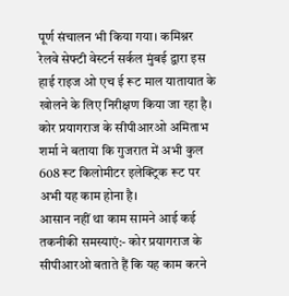पूर्ण संचालन भी किया गया। कमिश्नर रेलवे सेफ्टी वेस्टर्न सर्कल मुंबई द्वारा इस हाई राइज ओ एच ई रूट माल यातायात के खोलने के लिए निरीक्षण किया जा रहा है। कोर प्रयागराज के सीपीआरओ अमिताभ शर्मा ने बताया कि गुजरात में अभी कुल 608 रूट किलोमीटर इलेक्ट्रिक रूट पर अभी यह काम होना है।
आसान नहीं था काम सामने आई कई तकनीकी समस्याएं:- कोर प्रयागराज के सीपीआरओ बताते हैं कि यह काम करने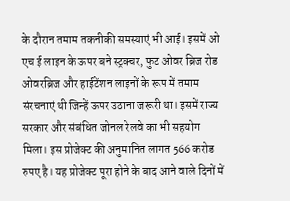के दौरान तमाम तकनीकी समस्याएं भी आई। इसमें ओ एच ई लाइन के ऊपर बने स्ट्रक्चर, फुट ओवर ब्रिज रोड ओवरब्रिज और हाईटेंशन लाइनों के रूप में तमाम संरचनाएं थी जिन्हें ऊपर उठाना जरूरी था। इसमें राज्य सरकार और संबंधित जोनल रेलवे का भी सहयोग मिला। इस प्रोजेक्ट की अनुमानित लागत 566 करोड रुपए है। यह प्रोजेक्ट पूरा होने के बाद आने वाले दिनों में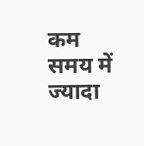कम समय में ज्यादा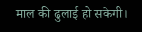माल की ढुलाई हो सकेगी।